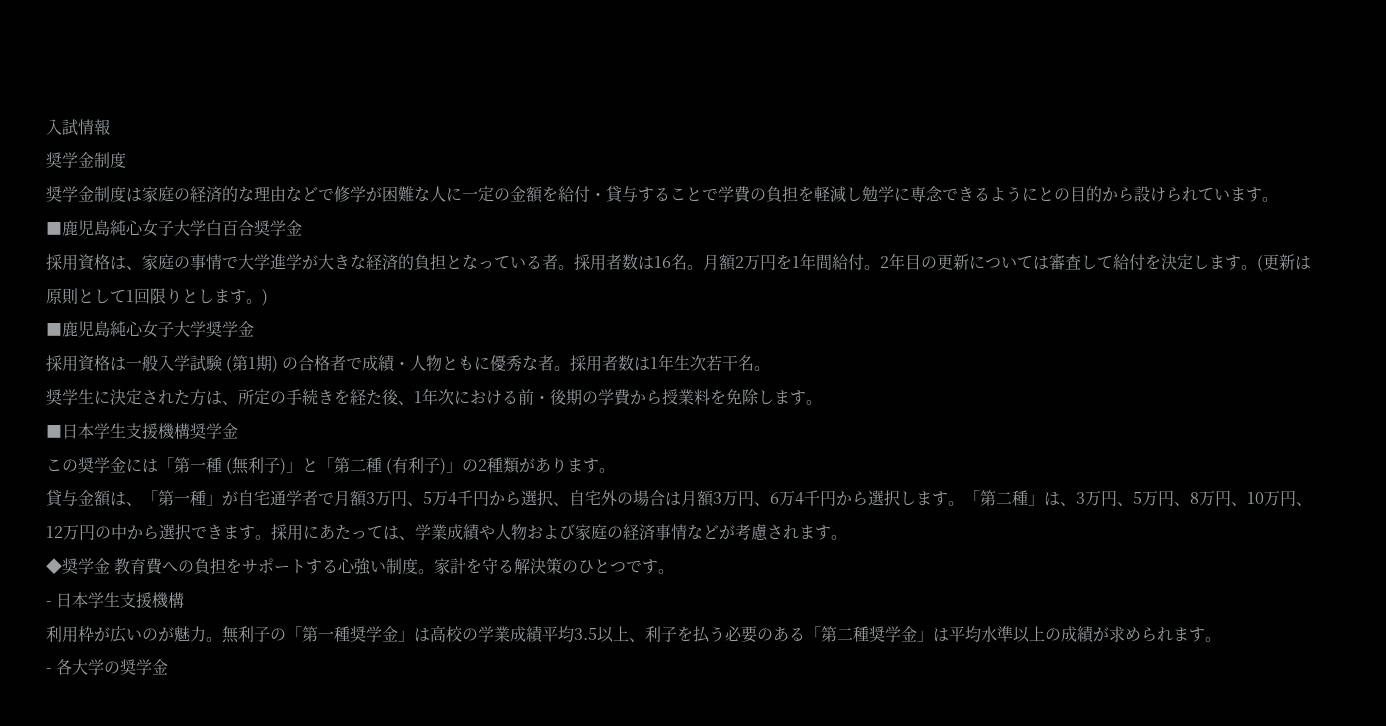入試情報
奨学金制度
奨学金制度は家庭の経済的な理由などで修学が困難な人に一定の金額を給付・貸与することで学費の負担を軽減し勉学に専念できるようにとの目的から設けられています。
■鹿児島純心女子大学白百合奨学金
採用資格は、家庭の事情で大学進学が大きな経済的負担となっている者。採用者数は16名。月額2万円を1年間給付。2年目の更新については審査して給付を決定します。(更新は原則として1回限りとします。)
■鹿児島純心女子大学奨学金
採用資格は一般入学試験 (第1期) の合格者で成績・人物ともに優秀な者。採用者数は1年生次若干名。
奨学生に決定された方は、所定の手続きを経た後、1年次における前・後期の学費から授業料を免除します。
■日本学生支援機構奨学金
この奨学金には「第一種 (無利子)」と「第二種 (有利子)」の2種類があります。
貸与金額は、「第一種」が自宅通学者で月額3万円、5万4千円から選択、自宅外の場合は月額3万円、6万4千円から選択します。「第二種」は、3万円、5万円、8万円、10万円、12万円の中から選択できます。採用にあたっては、学業成績や人物および家庭の経済事情などが考慮されます。
◆奨学金 教育費への負担をサポートする心強い制度。家計を守る解決策のひとつです。
- 日本学生支援機構
利用枠が広いのが魅力。無利子の「第一種奨学金」は高校の学業成績平均3.5以上、利子を払う必要のある「第二種奨学金」は平均水準以上の成績が求められます。
- 各大学の奨学金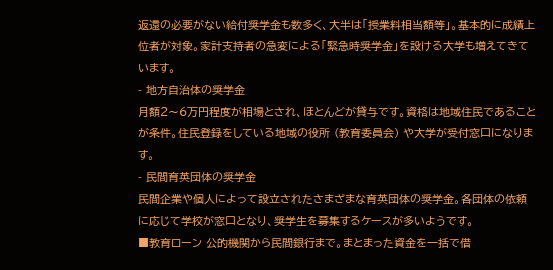返還の必要がない給付奨学金も数多く、大半は「授業料相当額等」。基本的に成績上位者が対象。家計支持者の急変による「緊急時奨学金」を設ける大学も増えてきています。
- 地方自治体の奨学金
月額2〜6万円程度が相場とされ、ほとんどが貸与です。資格は地域住民であることが条件。住民登録をしている地域の役所 (教育委員会) や大学が受付窓口になります。
- 民間育英団体の奨学金
民間企業や個人によって設立されたさまざまな育英団体の奨学金。各団体の依頼に応じて学校が窓口となり、奨学生を募集するケースが多いようです。
■教育ローン 公的機関から民間銀行まで。まとまった資金を一括で借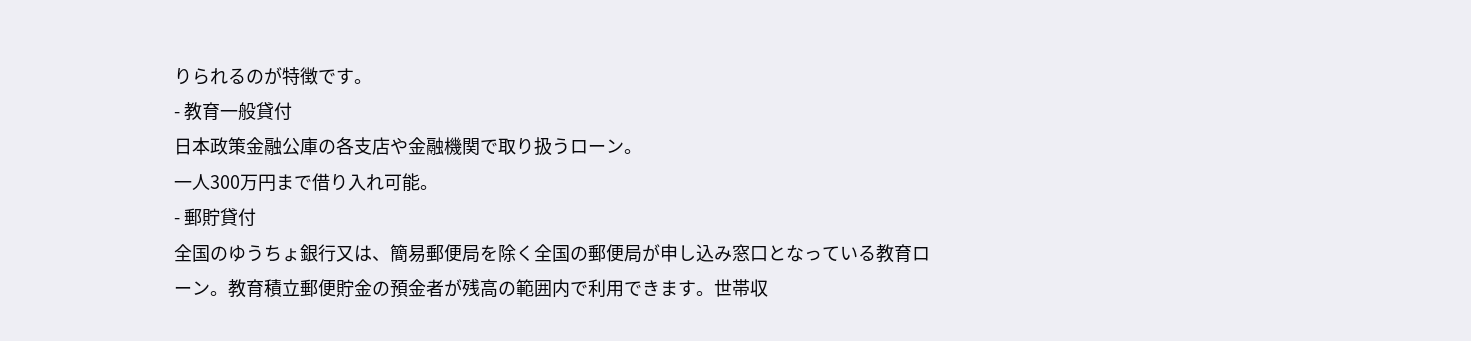りられるのが特徴です。
- 教育一般貸付
日本政策金融公庫の各支店や金融機関で取り扱うローン。
一人300万円まで借り入れ可能。
- 郵貯貸付
全国のゆうちょ銀行又は、簡易郵便局を除く全国の郵便局が申し込み窓口となっている教育ローン。教育積立郵便貯金の預金者が残高の範囲内で利用できます。世帯収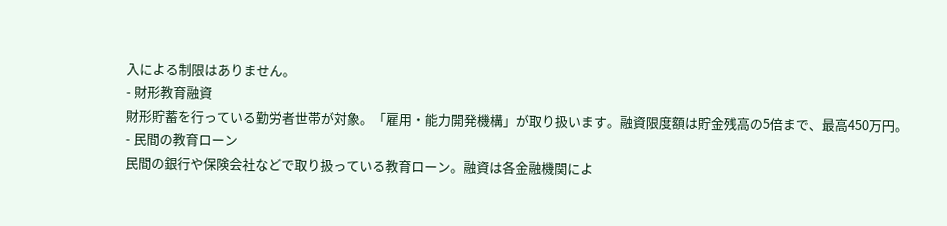入による制限はありません。
- 財形教育融資
財形貯蓄を行っている勤労者世帯が対象。「雇用・能力開発機構」が取り扱います。融資限度額は貯金残高の5倍まで、最高450万円。
- 民間の教育ローン
民間の銀行や保険会社などで取り扱っている教育ローン。融資は各金融機関によ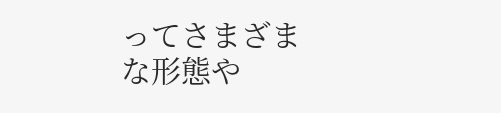ってさまざまな形態や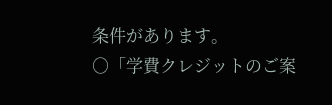条件があります。
○「学費クレジットのご案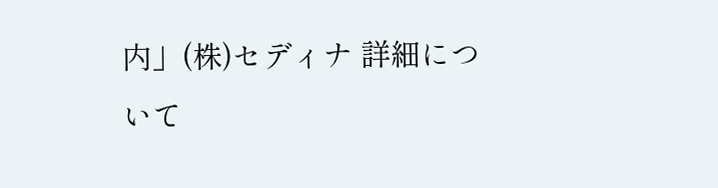内」(株)セディナ 詳細について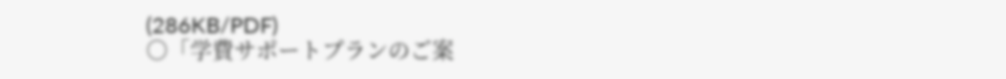(286KB/PDF)
○「学費サポートプランのご案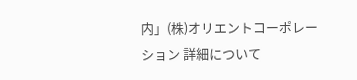内」(株)オリエントコーポレーション 詳細について